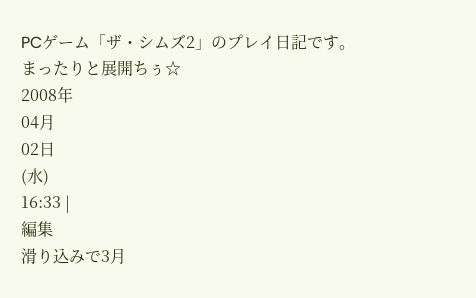PCゲーム「ザ・シムズ2」のプレイ日記です。
まったりと展開ちぅ☆
2008年
04月
02日
(水)
16:33 |
編集
滑り込みで3月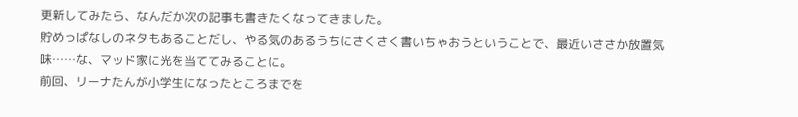更新してみたら、なんだか次の記事も書きたくなってきました。
貯めっぱなしのネタもあることだし、やる気のあるうちにさくさく書いちゃおうということで、最近いささか放置気味……な、マッド家に光を当ててみることに。
前回、リーナたんが小学生になったところまでを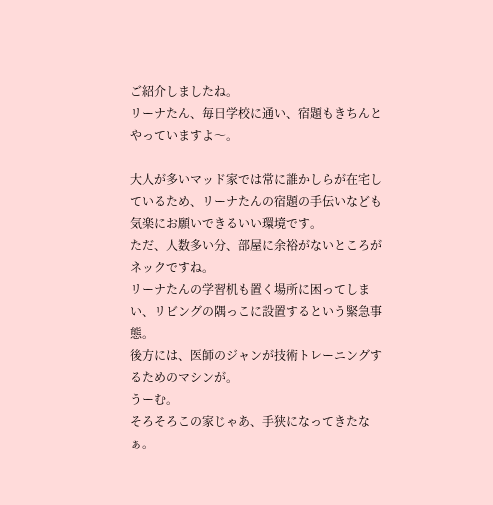ご紹介しましたね。
リーナたん、毎日学校に通い、宿題もきちんとやっていますよ〜。

大人が多いマッド家では常に誰かしらが在宅しているため、リーナたんの宿題の手伝いなども気楽にお願いできるいい環境です。
ただ、人数多い分、部屋に余裕がないところがネックですね。
リーナたんの学習机も置く場所に困ってしまい、リビングの隅っこに設置するという緊急事態。
後方には、医師のジャンが技術トレーニングするためのマシンが。
うーむ。
そろそろこの家じゃあ、手狭になってきたなぁ。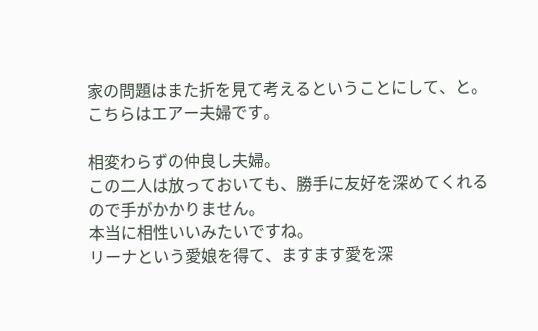家の問題はまた折を見て考えるということにして、と。
こちらはエアー夫婦です。

相変わらずの仲良し夫婦。
この二人は放っておいても、勝手に友好を深めてくれるので手がかかりません。
本当に相性いいみたいですね。
リーナという愛娘を得て、ますます愛を深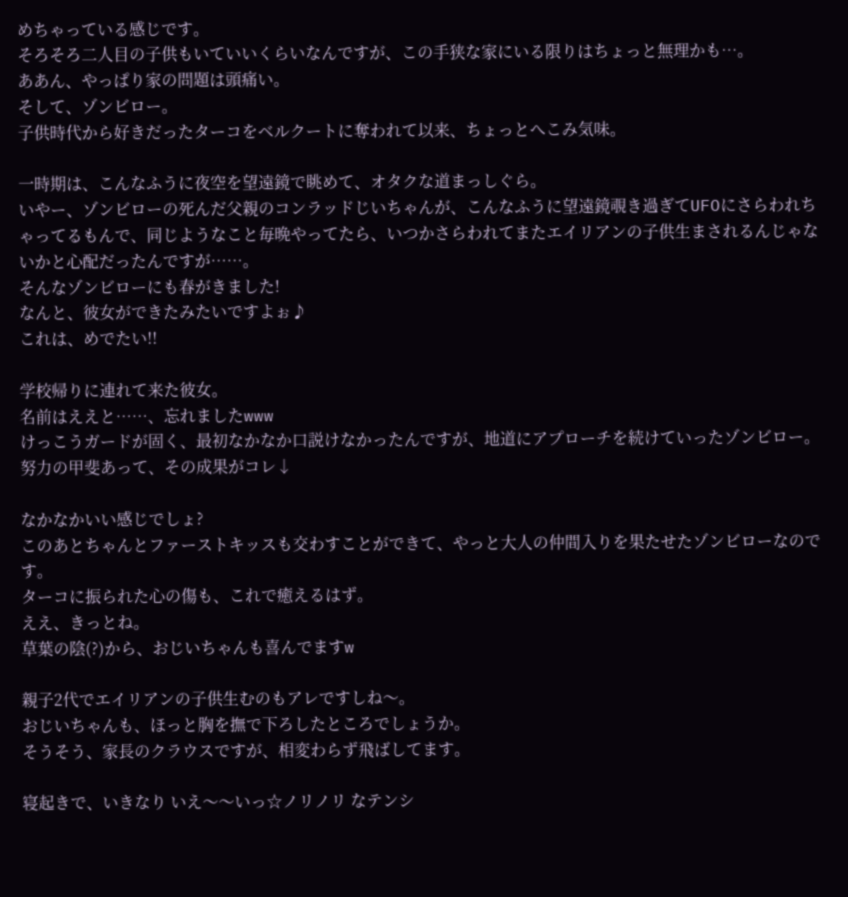めちゃっている感じです。
そろそろ二人目の子供もいていいくらいなんですが、この手狭な家にいる限りはちょっと無理かも…。
ああん、やっぱり家の問題は頭痛い。
そして、ゾンビロー。
子供時代から好きだったターコをベルクートに奪われて以来、ちょっとへこみ気味。

一時期は、こんなふうに夜空を望遠鏡で眺めて、オタクな道まっしぐら。
いやー、ゾンビローの死んだ父親のコンラッドじいちゃんが、こんなふうに望遠鏡覗き過ぎてUFOにさらわれちゃってるもんで、同じようなこと毎晩やってたら、いつかさらわれてまたエイリアンの子供生まされるんじゃないかと心配だったんですが……。
そんなゾンビローにも春がきました!
なんと、彼女ができたみたいですよぉ♪
これは、めでたい!!

学校帰りに連れて来た彼女。
名前はええと……、忘れましたwww
けっこうガードが固く、最初なかなか口説けなかったんですが、地道にアプローチを続けていったゾンビロー。
努力の甲斐あって、その成果がコレ↓

なかなかいい感じでしょ?
このあとちゃんとファーストキッスも交わすことができて、やっと大人の仲間入りを果たせたゾンビローなのです。
ターコに振られた心の傷も、これで癒えるはず。
ええ、きっとね。
草葉の陰(?)から、おじいちゃんも喜んでますw

親子2代でエイリアンの子供生むのもアレですしね〜。
おじいちゃんも、ほっと胸を撫で下ろしたところでしょうか。
そうそう、家長のクラウスですが、相変わらず飛ばしてます。

寝起きで、いきなり いえ〜〜いっ☆ノリノリ なテンシ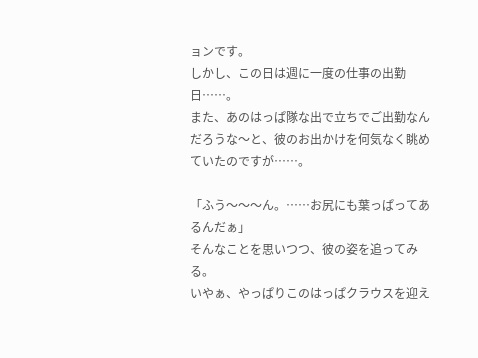ョンです。
しかし、この日は週に一度の仕事の出勤日……。
また、あのはっぱ隊な出で立ちでご出勤なんだろうな〜と、彼のお出かけを何気なく眺めていたのですが……。

「ふう〜〜〜ん。……お尻にも葉っぱってあるんだぁ」
そんなことを思いつつ、彼の姿を追ってみる。
いやぁ、やっぱりこのはっぱクラウスを迎え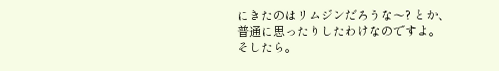にきたのはリムジンだろうな〜? とか、普通に思ったりしたわけなのですよ。
そしたら。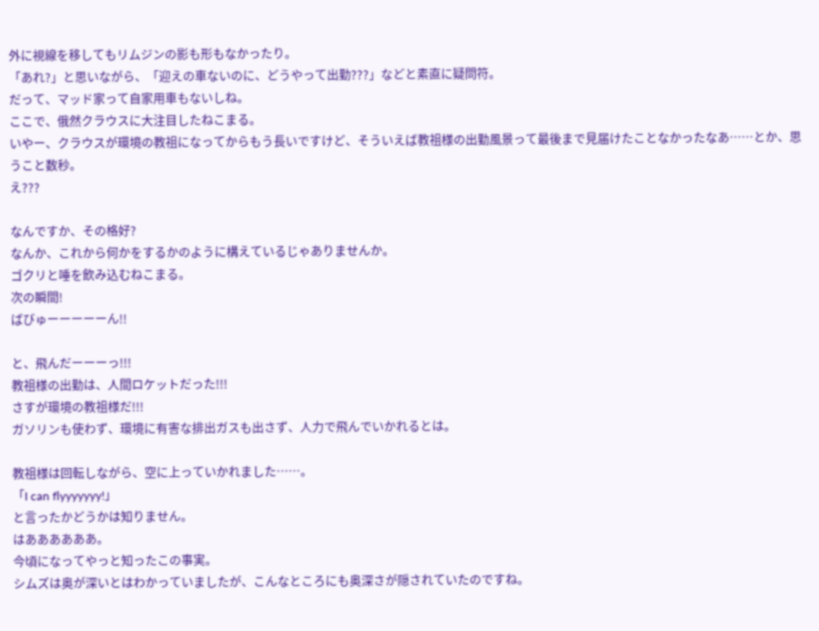外に視線を移してもリムジンの影も形もなかったり。
「あれ?」と思いながら、「迎えの車ないのに、どうやって出勤???」などと素直に疑問符。
だって、マッド家って自家用車もないしね。
ここで、俄然クラウスに大注目したねこまる。
いやー、クラウスが環境の教祖になってからもう長いですけど、そういえば教祖様の出勤風景って最後まで見届けたことなかったなあ……とか、思うこと数秒。
え???

なんですか、その格好?
なんか、これから何かをするかのように構えているじゃありませんか。
ゴクリと唾を飲み込むねこまる。
次の瞬間!
ばびゅーーーーーん!!

と、飛んだーーーっ!!!
教祖様の出勤は、人間ロケットだった!!!
さすが環境の教祖様だ!!!
ガソリンも使わず、環境に有害な排出ガスも出さず、人力で飛んでいかれるとは。

教祖様は回転しながら、空に上っていかれました……。
「I can flyyyyyyy!」
と言ったかどうかは知りません。
はああああああ。
今頃になってやっと知ったこの事実。
シムズは奥が深いとはわかっていましたが、こんなところにも奥深さが隠されていたのですね。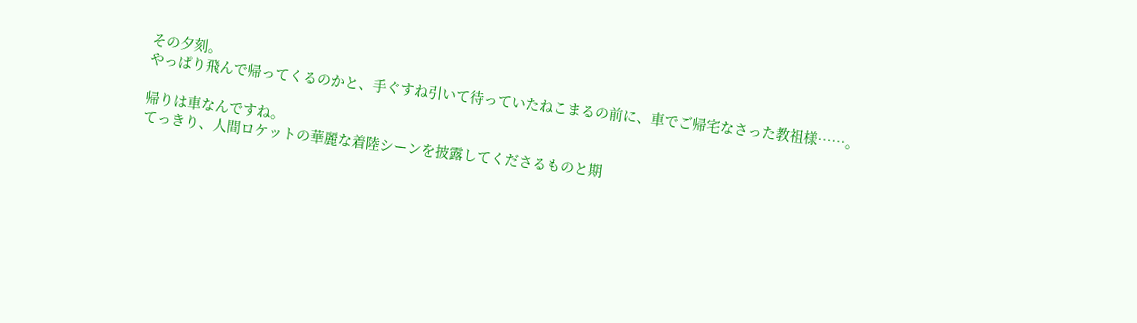その夕刻。
やっぱり飛んで帰ってくるのかと、手ぐすね引いて待っていたねこまるの前に、車でご帰宅なさった教祖様……。

帰りは車なんですね。
てっきり、人間ロケットの華麗な着陸シーンを披露してくださるものと期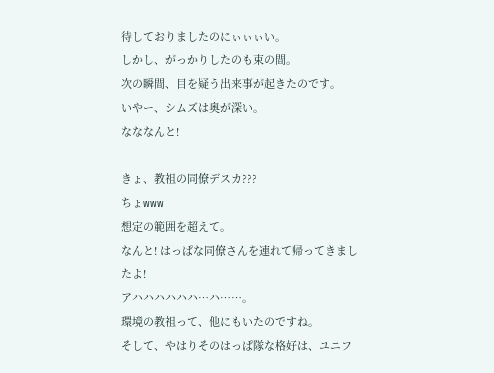待しておりましたのにぃぃぃい。
しかし、がっかりしたのも束の間。
次の瞬間、目を疑う出来事が起きたのです。
いやー、シムズは奥が深い。
なななんと!

きょ、教祖の同僚デスカ???
ちょwww
想定の範囲を超えて。
なんと! はっぱな同僚さんを連れて帰ってきましたよ!
アハハハハハハ…ハ……。
環境の教祖って、他にもいたのですね。
そして、やはりそのはっぱ隊な格好は、ユニフ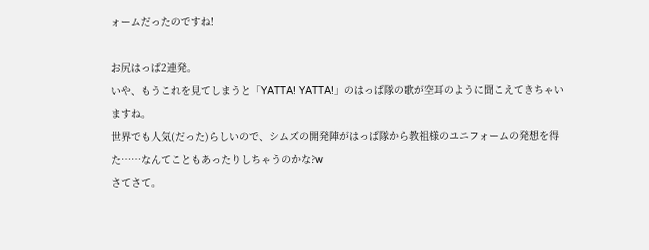ォームだったのですね!

お尻はっぱ2連発。
いや、もうこれを見てしまうと「YATTA! YATTA!」のはっぱ隊の歌が空耳のように聞こえてきちゃいますね。
世界でも人気(だった)らしいので、シムズの開発陣がはっぱ隊から教祖様のユニフォームの発想を得た……なんてこともあったりしちゃうのかな?w
さてさて。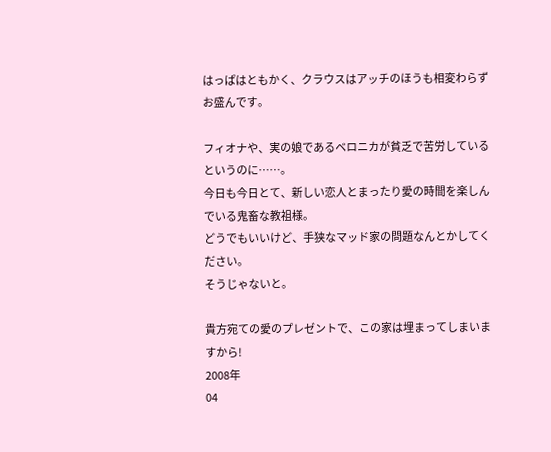はっぱはともかく、クラウスはアッチのほうも相変わらずお盛んです。

フィオナや、実の娘であるベロニカが貧乏で苦労しているというのに……。
今日も今日とて、新しい恋人とまったり愛の時間を楽しんでいる鬼畜な教祖様。
どうでもいいけど、手狭なマッド家の問題なんとかしてください。
そうじゃないと。

貴方宛ての愛のプレゼントで、この家は埋まってしまいますから!
2008年
04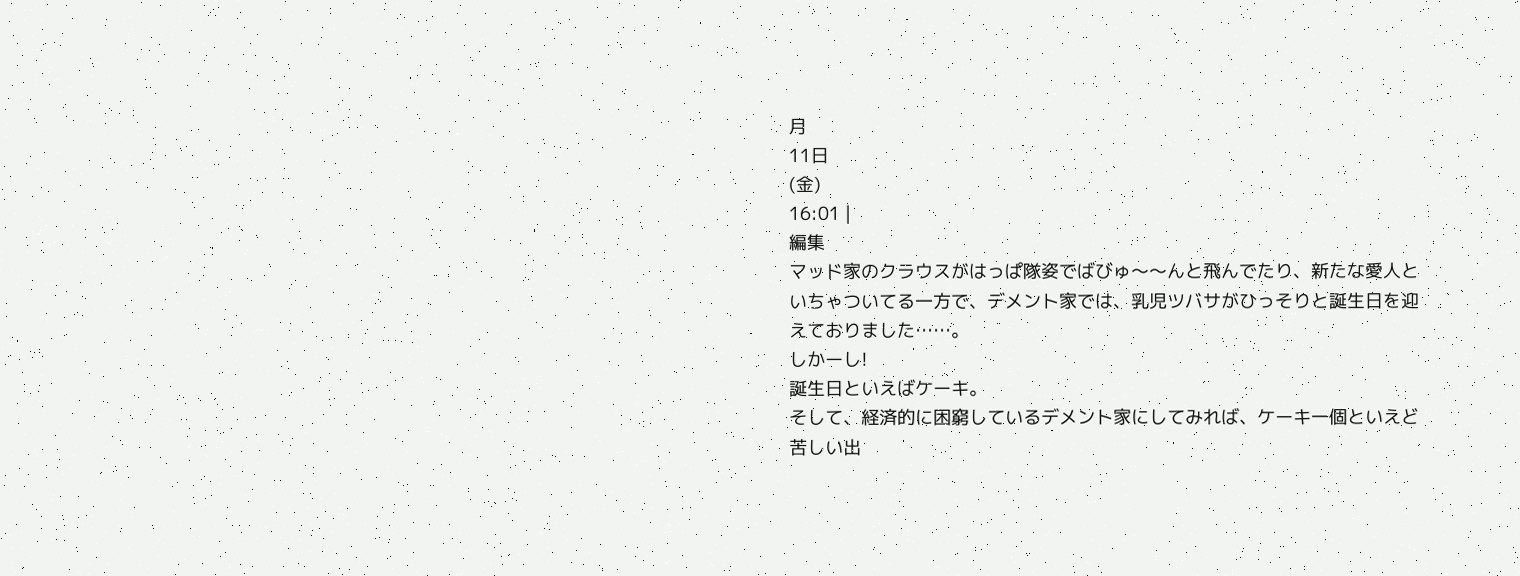月
11日
(金)
16:01 |
編集
マッド家のクラウスがはっぱ隊姿でばびゅ〜〜んと飛んでたり、新たな愛人といちゃついてる一方で、デメント家では、乳児ツバサがひっそりと誕生日を迎えておりました……。
しかーし!
誕生日といえばケーキ。
そして、経済的に困窮しているデメント家にしてみれば、ケーキ一個といえど苦しい出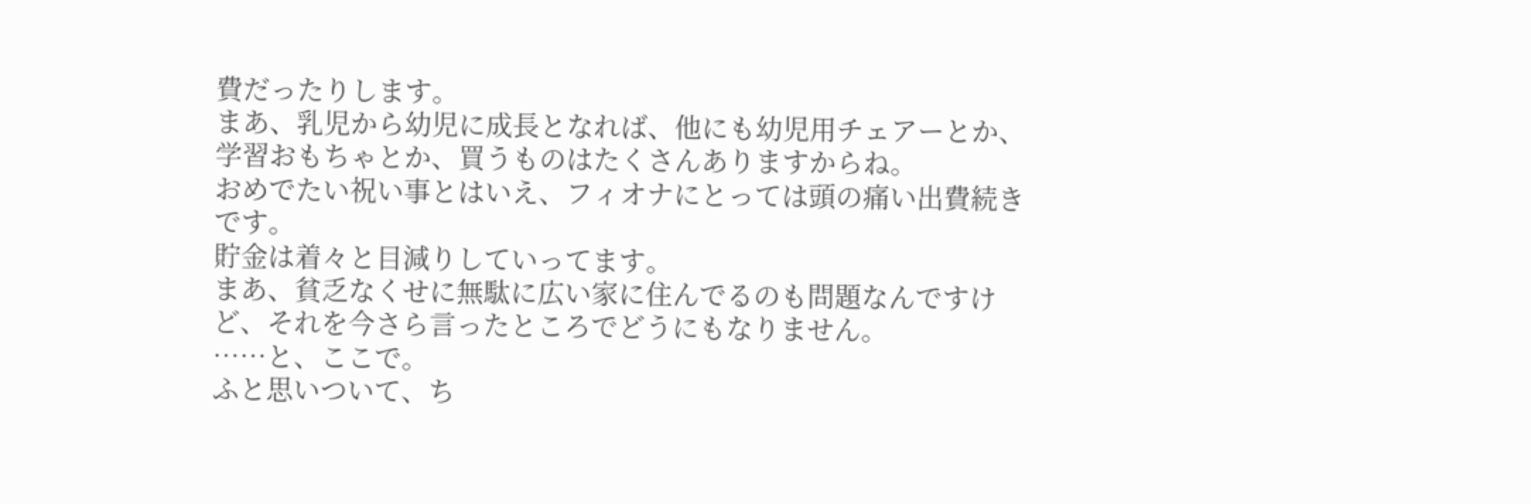費だったりします。
まあ、乳児から幼児に成長となれば、他にも幼児用チェアーとか、学習おもちゃとか、買うものはたくさんありますからね。
おめでたい祝い事とはいえ、フィオナにとっては頭の痛い出費続きです。
貯金は着々と目減りしていってます。
まあ、貧乏なくせに無駄に広い家に住んでるのも問題なんですけど、それを今さら言ったところでどうにもなりません。
……と、ここで。
ふと思いついて、ち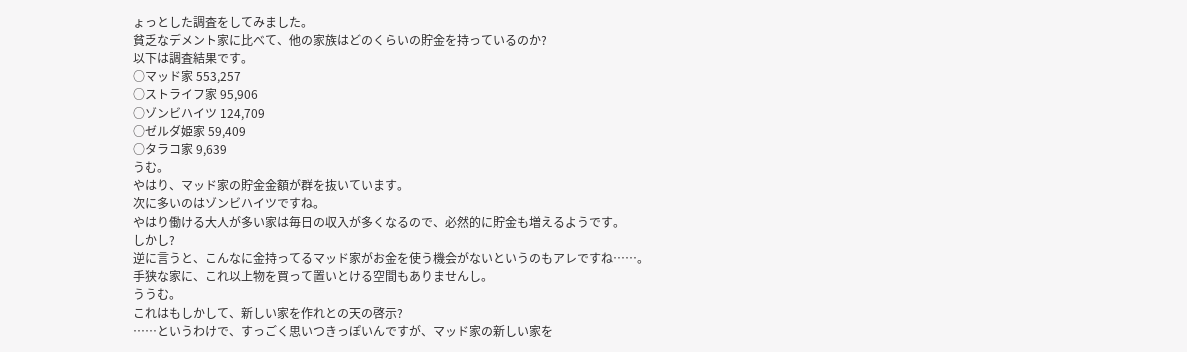ょっとした調査をしてみました。
貧乏なデメント家に比べて、他の家族はどのくらいの貯金を持っているのか?
以下は調査結果です。
○マッド家 553,257
○ストライフ家 95,906
○ゾンビハイツ 124,709
○ゼルダ姫家 59,409
○タラコ家 9,639
うむ。
やはり、マッド家の貯金金額が群を抜いています。
次に多いのはゾンビハイツですね。
やはり働ける大人が多い家は毎日の収入が多くなるので、必然的に貯金も増えるようです。
しかし?
逆に言うと、こんなに金持ってるマッド家がお金を使う機会がないというのもアレですね……。
手狭な家に、これ以上物を買って置いとける空間もありませんし。
ううむ。
これはもしかして、新しい家を作れとの天の啓示?
……というわけで、すっごく思いつきっぽいんですが、マッド家の新しい家を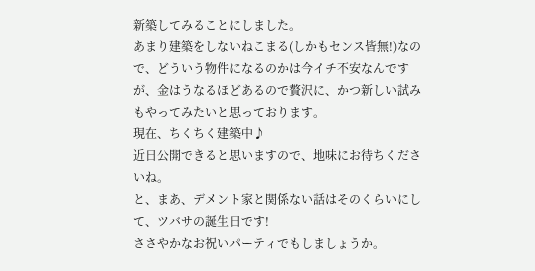新築してみることにしました。
あまり建築をしないねこまる(しかもセンス皆無!)なので、どういう物件になるのかは今イチ不安なんですが、金はうなるほどあるので贅沢に、かつ新しい試みもやってみたいと思っております。
現在、ちくちく建築中♪
近日公開できると思いますので、地味にお待ちくださいね。
と、まあ、デメント家と関係ない話はそのくらいにして、ツバサの誕生日です!
ささやかなお祝いパーティでもしましょうか。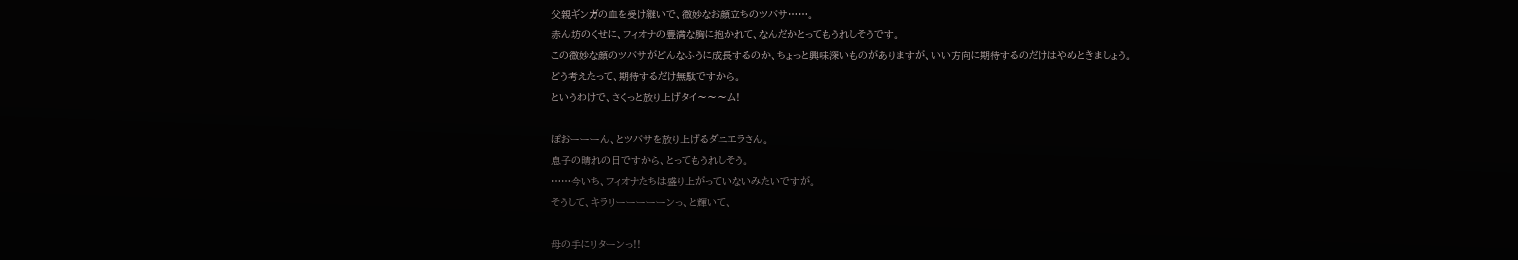父親ギンガの血を受け継いで、微妙なお顔立ちのツバサ……。
赤ん坊のくせに、フィオナの豊満な胸に抱かれて、なんだかとってもうれしそうです。
この微妙な顔のツバサがどんなふうに成長するのか、ちょっと興味深いものがありますが、いい方向に期待するのだけはやめときましょう。
どう考えたって、期待するだけ無駄ですから。
というわけで、さくっと放り上げタイ〜〜〜ム!

ぽおーーーん、とツバサを放り上げるダニエラさん。
息子の晴れの日ですから、とってもうれしそう。
……今いち、フィオナたちは盛り上がっていないみたいですが。
そうして、キラリーーーーーンっ、と輝いて、

母の手にリターンっ!!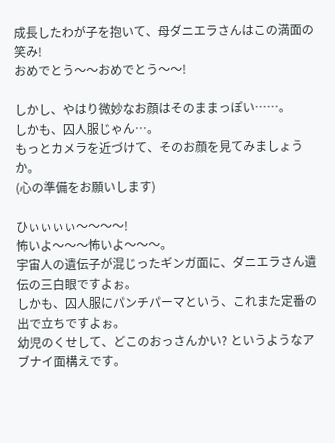成長したわが子を抱いて、母ダニエラさんはこの満面の笑み!
おめでとう〜〜おめでとう〜〜!

しかし、やはり微妙なお顔はそのままっぽい……。
しかも、囚人服じゃん…。
もっとカメラを近づけて、そのお顔を見てみましょうか。
(心の準備をお願いします)

ひぃぃぃぃ〜〜〜〜!
怖いよ〜〜〜怖いよ〜〜〜。
宇宙人の遺伝子が混じったギンガ面に、ダニエラさん遺伝の三白眼ですよぉ。
しかも、囚人服にパンチパーマという、これまた定番の出で立ちですよぉ。
幼児のくせして、どこのおっさんかい? というようなアブナイ面構えです。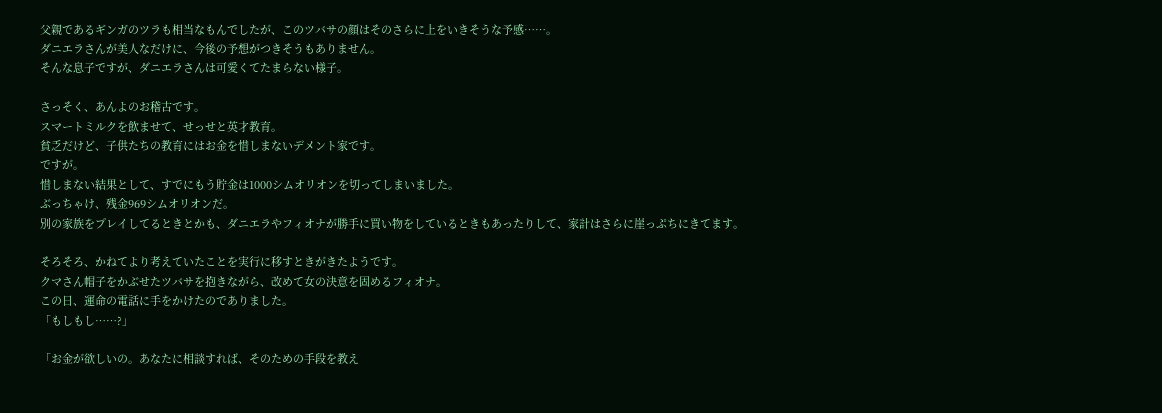父親であるギンガのツラも相当なもんでしたが、このツバサの顔はそのさらに上をいきそうな予感……。
ダニエラさんが美人なだけに、今後の予想がつきそうもありません。
そんな息子ですが、ダニエラさんは可愛くてたまらない様子。

さっそく、あんよのお稽古です。
スマートミルクを飲ませて、せっせと英才教育。
貧乏だけど、子供たちの教育にはお金を惜しまないデメント家です。
ですが。
惜しまない結果として、すでにもう貯金は1000シムオリオンを切ってしまいました。
ぶっちゃけ、残金969シムオリオンだ。
別の家族をプレイしてるときとかも、ダニエラやフィオナが勝手に買い物をしているときもあったりして、家計はさらに崖っぷちにきてます。

そろそろ、かねてより考えていたことを実行に移すときがきたようです。
クマさん帽子をかぶせたツバサを抱きながら、改めて女の決意を固めるフィオナ。
この日、運命の電話に手をかけたのでありました。
「もしもし……?」

「お金が欲しいの。あなたに相談すれば、そのための手段を教え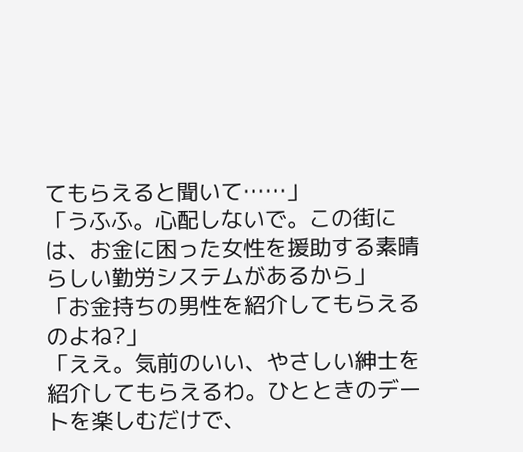てもらえると聞いて……」
「うふふ。心配しないで。この街には、お金に困った女性を援助する素晴らしい勤労システムがあるから」
「お金持ちの男性を紹介してもらえるのよね?」
「ええ。気前のいい、やさしい紳士を紹介してもらえるわ。ひとときのデートを楽しむだけで、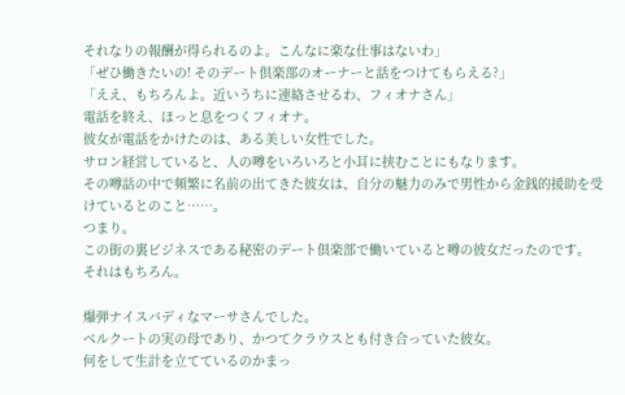それなりの報酬が得られるのよ。こんなに楽な仕事はないわ」
「ぜひ働きたいの! そのデート倶楽部のオーナーと話をつけてもらえる?」
「ええ、もちろんよ。近いうちに連絡させるわ、フィオナさん」
電話を終え、ほっと息をつくフィオナ。
彼女が電話をかけたのは、ある美しい女性でした。
サロン経営していると、人の噂をいろいろと小耳に挟むことにもなります。
その噂話の中で頻繁に名前の出てきた彼女は、自分の魅力のみで男性から金銭的援助を受けているとのこと……。
つまり。
この街の裏ビジネスである秘密のデート倶楽部で働いていると噂の彼女だったのです。
それはもちろん。

爆弾ナイスバディなマーサさんでした。
ベルクートの実の母であり、かつてクラウスとも付き合っていた彼女。
何をして生計を立てているのかまっ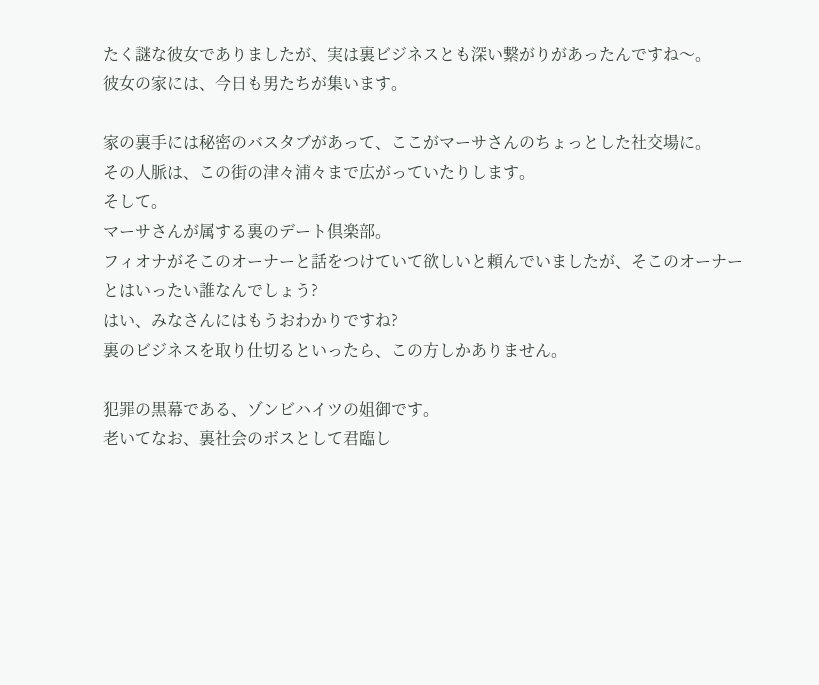たく謎な彼女でありましたが、実は裏ビジネスとも深い繋がりがあったんですね〜。
彼女の家には、今日も男たちが集います。

家の裏手には秘密のバスタブがあって、ここがマーサさんのちょっとした社交場に。
その人脈は、この街の津々浦々まで広がっていたりします。
そして。
マーサさんが属する裏のデート倶楽部。
フィオナがそこのオーナーと話をつけていて欲しいと頼んでいましたが、そこのオーナーとはいったい誰なんでしょう?
はい、みなさんにはもうおわかりですね?
裏のビジネスを取り仕切るといったら、この方しかありません。

犯罪の黒幕である、ゾンビハイツの姐御です。
老いてなお、裏社会のボスとして君臨し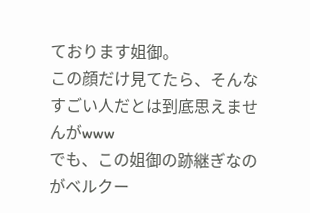ております姐御。
この顔だけ見てたら、そんなすごい人だとは到底思えませんがwww
でも、この姐御の跡継ぎなのがベルクー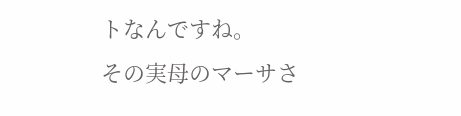トなんですね。
その実母のマーサさ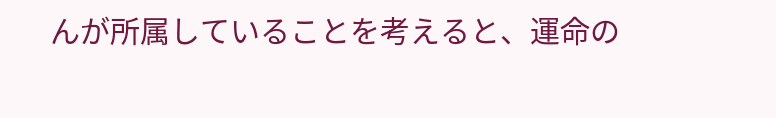んが所属していることを考えると、運命の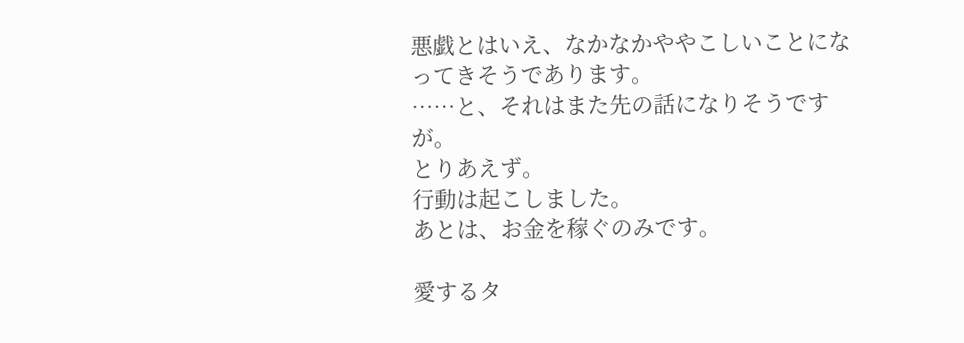悪戯とはいえ、なかなかややこしいことになってきそうであります。
……と、それはまた先の話になりそうですが。
とりあえず。
行動は起こしました。
あとは、お金を稼ぐのみです。

愛するタ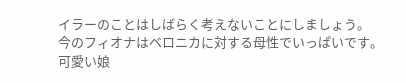イラーのことはしばらく考えないことにしましょう。
今のフィオナはベロニカに対する母性でいっぱいです。
可愛い娘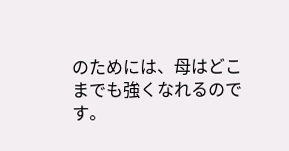のためには、母はどこまでも強くなれるのです。